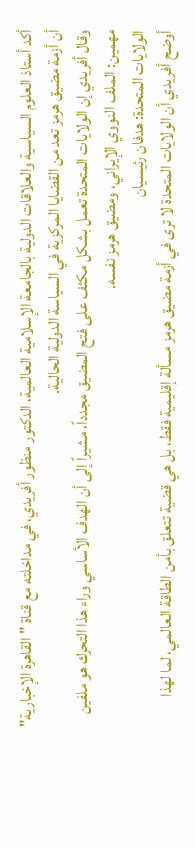أكد أستاذ العلوم السياسية والعلاقات الدولية بالجامعة الإسلامية العالمية، الدكتور منظور أفريدي، في مداخلته مع قناة "القاهرة الإخبارية" أن أزمة مضيق هرمز تعد من القضايا المركزية في السياسة الدولية الحالية.
وقال أفريدي إن الولايات المتحدة تعمل بشكل مكثف على فتح المضيق مجدداً، مشيراً إلى أن الهدف الأساسي وراء هذا التحرك هو ملفين مهمين: الملف النووي الإيراني، ومضيق هرمز نفسه.
الولايات المتحدة: هدفان رئيسيان
أوضح أفريدي أن الولايات المتحدة لا ترى في أزمة مضيق هرمز مسألة إقليمية فقط، بل هي قضية تتعلق بأمن الطاقة العالمي، لما لهذا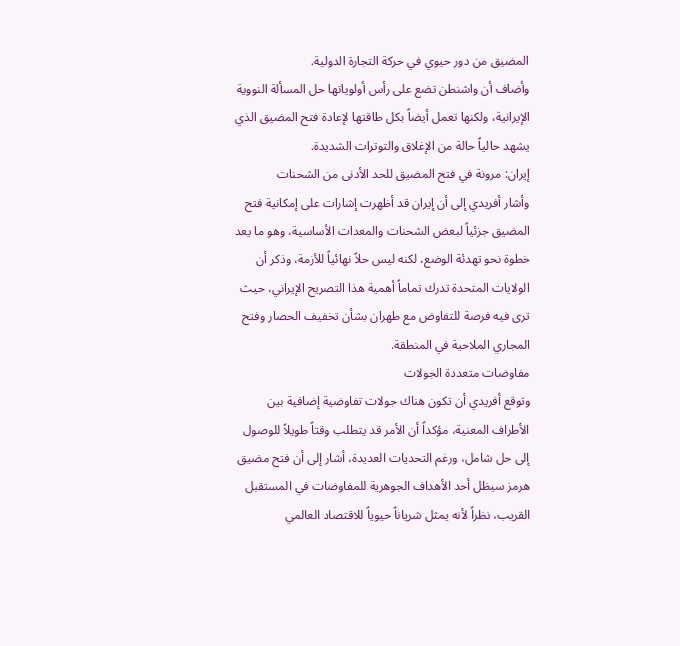المضيق من دور حيوي في حركة التجارة الدولية.
وأضاف أن واشنطن تضع على رأس أولوياتها حل المسألة النووية الإيرانية، ولكنها تعمل أيضاً بكل طاقتها لإعادة فتح المضيق الذي يشهد حالياً حالة من الإغلاق والتوترات الشديدة.
إيران: مرونة في فتح المضيق للحد الأدنى من الشحنات
وأشار أفريدي إلى أن إيران قد أظهرت إشارات على إمكانية فتح المضيق جزئياً لبعض الشحنات والمعدات الأساسية، وهو ما يعد خطوة نحو تهدئة الوضع، لكنه ليس حلاً نهائياً للأزمة، وذكر أن الولايات المتحدة تدرك تماماً أهمية هذا التصريح الإيراني، حيث ترى فيه فرصة للتفاوض مع طهران بشأن تخفيف الحصار وفتح المجاري الملاحية في المنطقة.
مفاوضات متعددة الجولات
وتوقع أفريدي أن تكون هناك جولات تفاوضية إضافية بين الأطراف المعنية، مؤكداً أن الأمر قد يتطلب وقتاً طويلاً للوصول إلى حل شامل، ورغم التحديات العديدة، أشار إلى أن فتح مضيق هرمز سيظل أحد الأهداف الجوهرية للمفاوضات في المستقبل القريب، نظراً لأنه يمثل شرياناً حيوياً للاقتصاد العالمي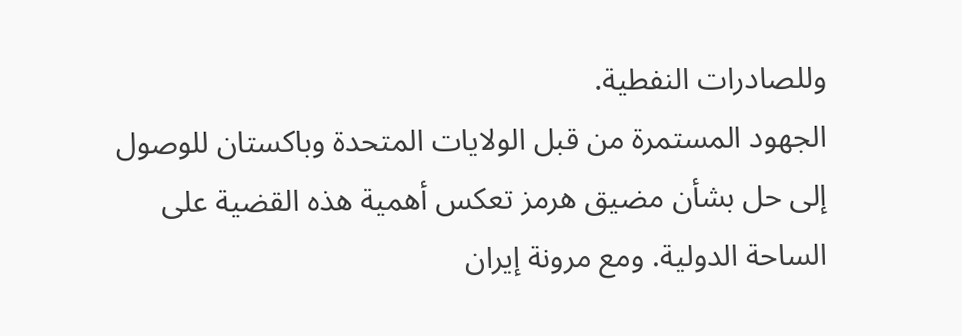وللصادرات النفطية.
الجهود المستمرة من قبل الولايات المتحدة وباكستان للوصول إلى حل بشأن مضيق هرمز تعكس أهمية هذه القضية على الساحة الدولية. ومع مرونة إيران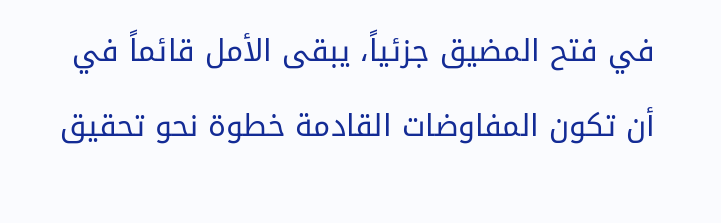في فتح المضيق جزئياً، يبقى الأمل قائماً في أن تكون المفاوضات القادمة خطوة نحو تحقيق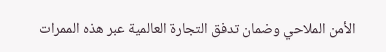الأمن الملاحي وضمان تدفق التجارة العالمية عبر هذه الممرات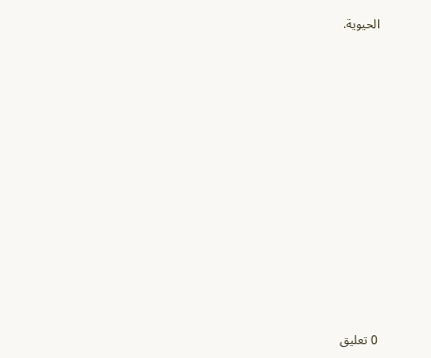الحيوية.

















0 تعليق